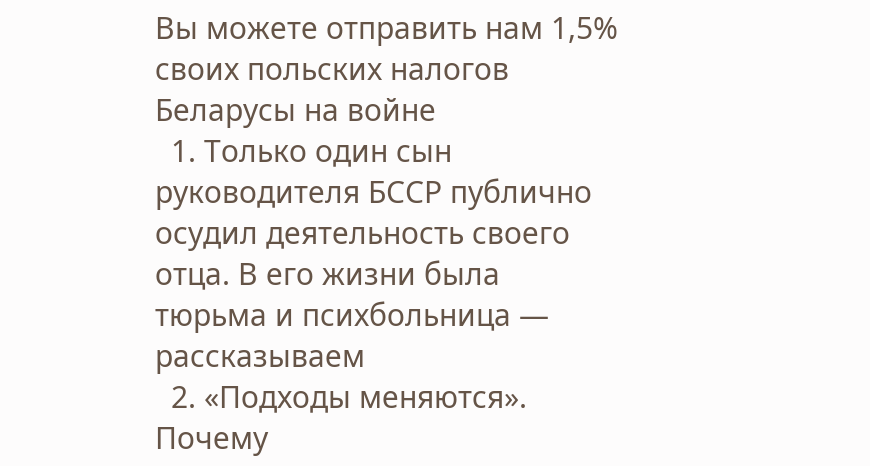Вы можете отправить нам 1,5% своих польских налогов
Беларусы на войне
  1. Только один сын руководителя БCCР публично осудил деятельность своего отца. В его жизни была тюрьма и психбольница — рассказываем
  2. «Подходы меняются». Почему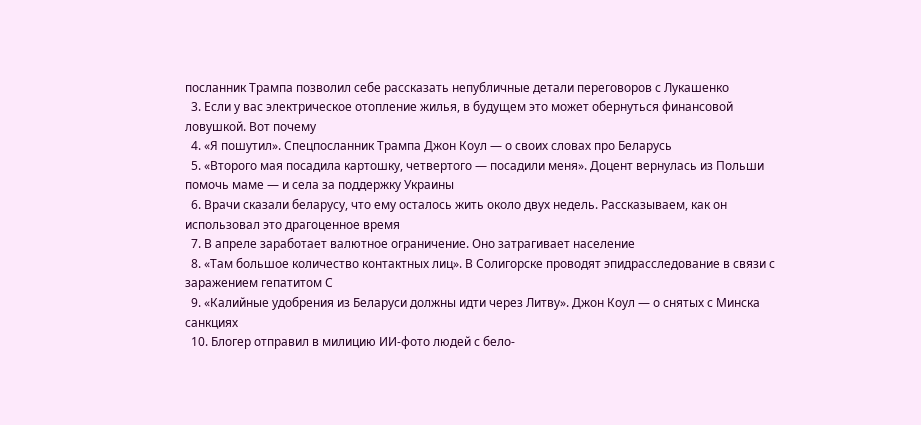посланник Трампа позволил себе рассказать непубличные детали переговоров с Лукашенко
  3. Если у вас электрическое отопление жилья, в будущем это может обернуться финансовой ловушкой. Вот почему
  4. «Я пошутил». Спецпосланник Трампа Джон Коул — о своих словах про Беларусь
  5. «Второго мая посадила картошку, четвертого — посадили меня». Доцент вернулась из Польши помочь маме — и села за поддержку Украины
  6. Врачи сказали беларусу, что ему осталось жить около двух недель. Рассказываем, как он использовал это драгоценное время
  7. В апреле заработает валютное ограничение. Оно затрагивает население
  8. «Там большое количество контактных лиц». В Солигорске проводят эпидрасследование в связи с заражением гепатитом С
  9. «Калийные удобрения из Беларуси должны идти через Литву». Джон Коул — о снятых с Минска санкциях
  10. Блогер отправил в милицию ИИ-фото людей с бело-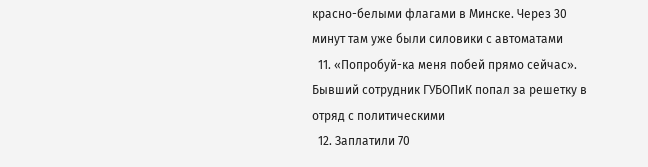красно-белыми флагами в Минске. Через 30 минут там уже были силовики с автоматами
  11. «Попробуй-ка меня побей прямо сейчас». Бывший сотрудник ГУБОПиК попал за решетку в отряд с политическими
  12. Заплатили 70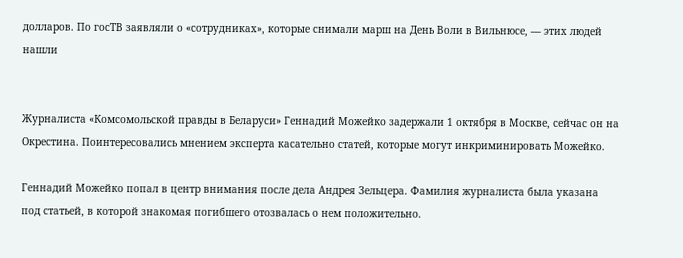долларов. По госТВ заявляли о «сотрудниках», которые снимали марш на День Воли в Вильнюсе, — этих людей нашли


Журналиста «Комсомольской правды в Беларуси» Геннадий Можейко задержали 1 октября в Москве, сейчас он на Окрестина. Поинтересовались мнением эксперта касательно статей, которые могут инкриминировать Можейко.

Геннадий Можейко попал в центр внимания после дела Андрея Зельцера. Фамилия журналиста была указана под статьей, в которой знакомая погибшего отозвалась о нем положительно.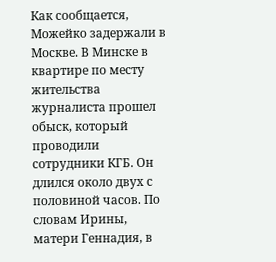Как сообщается, Можейко задержали в Москве. В Минске в квартире по месту жительства журналиста прошел обыск, который проводили сотрудники КГБ. Он длился около двух с половиной часов. По словам Ирины, матери Геннадия, в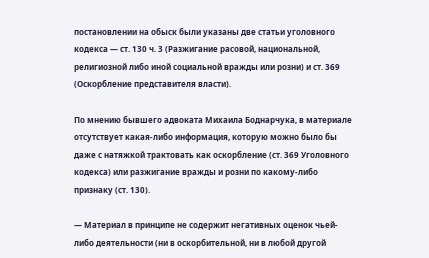постановлении на обыск были указаны две статьи уголовного кодекса — ст. 130 ч. 3 (Разжигание расовой, национальной, религиозной либо иной социальной вражды или розни) и ст. 369 (Оскорбление представителя власти).

По мнению бывшего адвоката Михаила Боднарчука, в материале отсутствует какая-либо информация, которую можно было бы даже с натяжкой трактовать как оскорбление (ст. 369 Уголовного кодекса) или разжигание вражды и розни по какому-либо признаку (ст. 130).

— Материал в принципе не содержит негативных оценок чьей-либо деятельности (ни в оскорбительной, ни в любой другой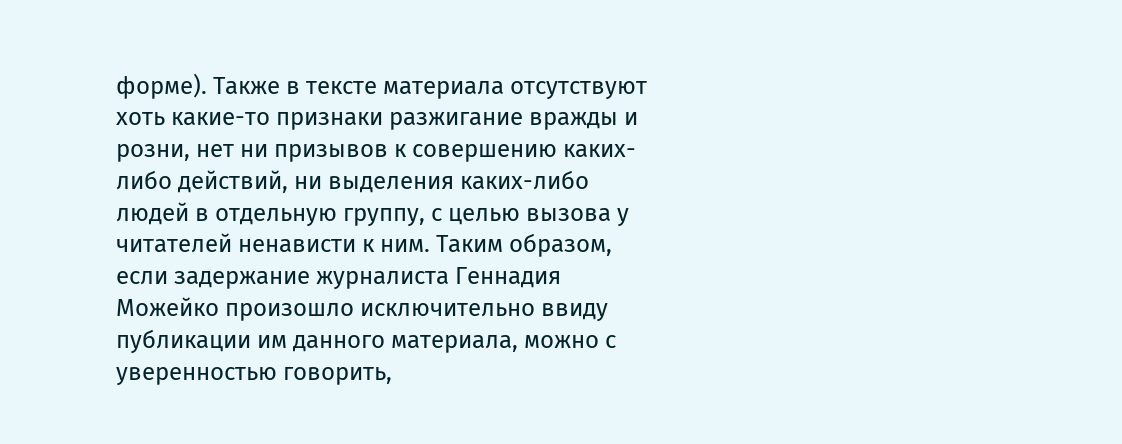форме). Также в тексте материала отсутствуют хоть какие-то признаки разжигание вражды и розни, нет ни призывов к совершению каких-либо действий, ни выделения каких-либо людей в отдельную группу, с целью вызова у читателей ненависти к ним. Таким образом, если задержание журналиста Геннадия Можейко произошло исключительно ввиду публикации им данного материала, можно с уверенностью говорить,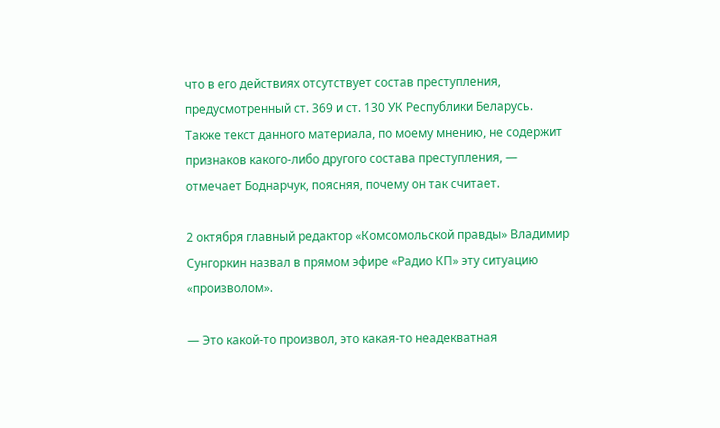что в его действиях отсутствует состав преступления, предусмотренный ст. 369 и ст. 130 УК Республики Беларусь. Также текст данного материала, по моему мнению, не содержит признаков какого-либо другого состава преступления, — отмечает Боднарчук, поясняя, почему он так считает.

2 октября главный редактор «Комсомольской правды» Владимир Сунгоркин назвал в прямом эфире «Радио КП» эту ситуацию «произволом».

— Это какой-то произвол, это какая-то неадекватная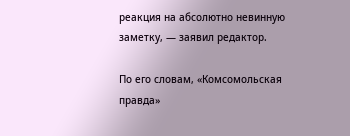реакция на абсолютно невинную заметку, — заявил редактор.

По его словам, «Комсомольская правда»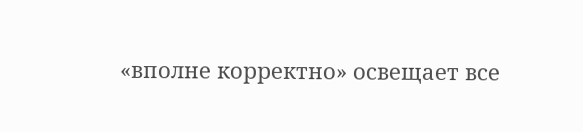«вполне корректно» освещает все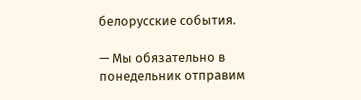белорусские события.

— Мы обязательно в понедельник отправим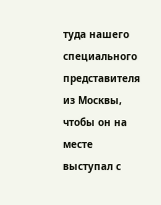туда нашего специального представителя из Москвы, чтобы он на месте выступал с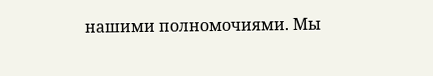нашими полномочиями. Мы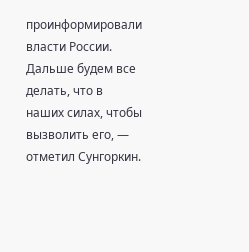проинформировали власти России. Дальше будем все делать, что в наших силах, чтобы вызволить его, — отметил Сунгоркин.